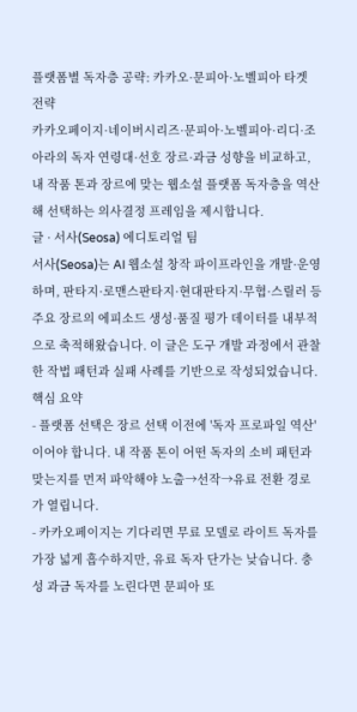플랫폼별 독자층 공략: 카카오·문피아·노벨피아 타겟 전략
카카오페이지·네이버시리즈·문피아·노벨피아·리디·조아라의 독자 연령대·선호 장르·과금 성향을 비교하고, 내 작품 톤과 장르에 맞는 웹소설 플랫폼 독자층을 역산해 선택하는 의사결정 프레임을 제시합니다.
글 · 서사(Seosa) 에디토리얼 팀
서사(Seosa)는 AI 웹소설 창작 파이프라인을 개발·운영하며, 판타지·로맨스판타지·현대판타지·무협·스릴러 등 주요 장르의 에피소드 생성·품질 평가 데이터를 내부적으로 축적해왔습니다. 이 글은 도구 개발 과정에서 관찰한 작법 패턴과 실패 사례를 기반으로 작성되었습니다.
핵심 요약
- 플랫폼 선택은 장르 선택 이전에 '독자 프로파일 역산'이어야 합니다. 내 작품 톤이 어떤 독자의 소비 패턴과 맞는지를 먼저 파악해야 노출→선작→유료 전환 경로가 열립니다.
- 카카오페이지는 기다리면 무료 모델로 라이트 독자를 가장 넓게 흡수하지만, 유료 독자 단가는 낮습니다. 충성 과금 독자를 노린다면 문피아 또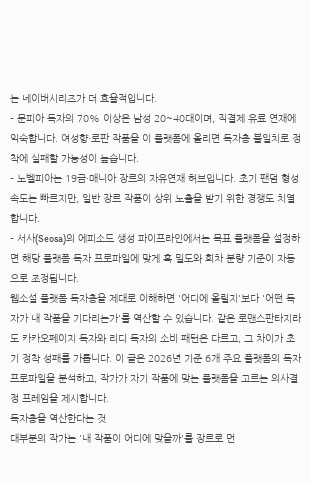는 네이버시리즈가 더 효율적입니다.
- 문피아 독자의 70% 이상은 남성 20~40대이며, 직결제 유료 연재에 익숙합니다. 여성향·로판 작품을 이 플랫폼에 올리면 독자층 불일치로 정착에 실패할 가능성이 높습니다.
- 노벨피아는 19금·매니아 장르의 자유연재 허브입니다. 초기 팬덤 형성 속도는 빠르지만, 일반 장르 작품이 상위 노출을 받기 위한 경쟁도 치열합니다.
- 서사(Seosa)의 에피소드 생성 파이프라인에서는 목표 플랫폼을 설정하면 해당 플랫폼 독자 프로파일에 맞게 훅 밀도와 회차 분량 기준이 자동으로 조정됩니다.
웹소설 플랫폼 독자층을 제대로 이해하면 '어디에 올릴지'보다 '어떤 독자가 내 작품을 기다리는가'를 역산할 수 있습니다. 같은 로맨스판타지라도 카카오페이지 독자와 리디 독자의 소비 패턴은 다르고, 그 차이가 초기 정착 성패를 가릅니다. 이 글은 2026년 기준 6개 주요 플랫폼의 독자 프로파일을 분석하고, 작가가 자기 작품에 맞는 플랫폼을 고르는 의사결정 프레임을 제시합니다.
독자층을 역산한다는 것
대부분의 작가는 '내 작품이 어디에 맞을까'를 장르로 먼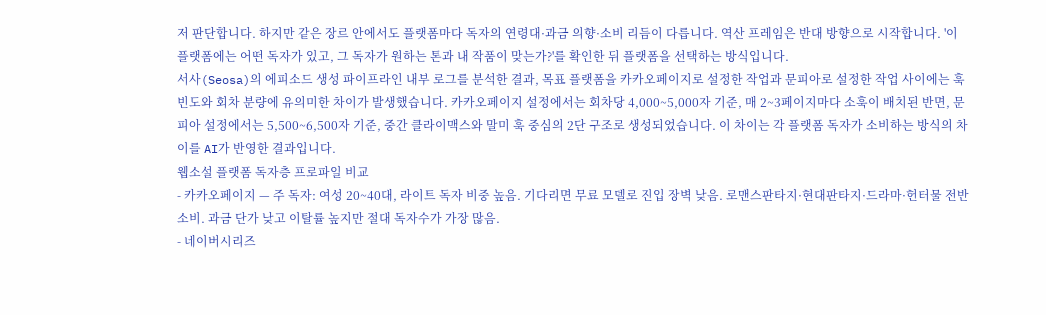저 판단합니다. 하지만 같은 장르 안에서도 플랫폼마다 독자의 연령대·과금 의향·소비 리듬이 다릅니다. 역산 프레임은 반대 방향으로 시작합니다. '이 플랫폼에는 어떤 독자가 있고, 그 독자가 원하는 톤과 내 작품이 맞는가?'를 확인한 뒤 플랫폼을 선택하는 방식입니다.
서사(Seosa)의 에피소드 생성 파이프라인 내부 로그를 분석한 결과, 목표 플랫폼을 카카오페이지로 설정한 작업과 문피아로 설정한 작업 사이에는 훅 빈도와 회차 분량에 유의미한 차이가 발생했습니다. 카카오페이지 설정에서는 회차당 4,000~5,000자 기준, 매 2~3페이지마다 소훅이 배치된 반면, 문피아 설정에서는 5,500~6,500자 기준, 중간 클라이맥스와 말미 훅 중심의 2단 구조로 생성되었습니다. 이 차이는 각 플랫폼 독자가 소비하는 방식의 차이를 AI가 반영한 결과입니다.
웹소설 플랫폼 독자층 프로파일 비교
- 카카오페이지 — 주 독자: 여성 20~40대, 라이트 독자 비중 높음. 기다리면 무료 모델로 진입 장벽 낮음. 로맨스판타지·현대판타지·드라마·헌터물 전반 소비. 과금 단가 낮고 이탈률 높지만 절대 독자수가 가장 많음.
- 네이버시리즈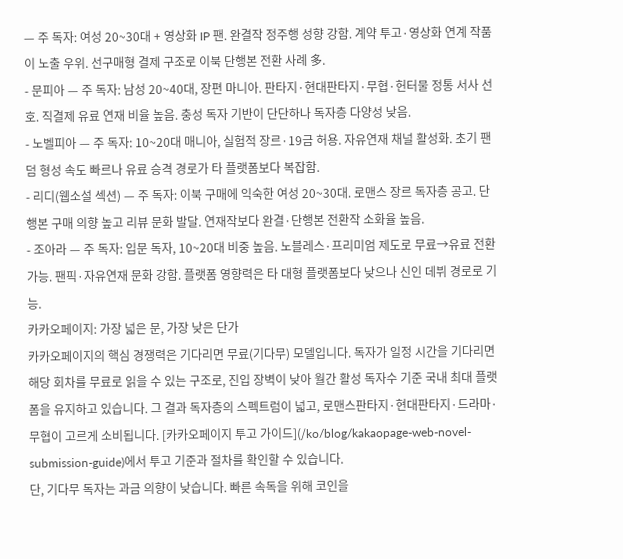— 주 독자: 여성 20~30대 + 영상화 IP 팬. 완결작 정주행 성향 강함. 계약 투고·영상화 연계 작품이 노출 우위. 선구매형 결제 구조로 이북 단행본 전환 사례 多.
- 문피아 — 주 독자: 남성 20~40대, 장편 마니아. 판타지·현대판타지·무협·헌터물 정통 서사 선호. 직결제 유료 연재 비율 높음. 충성 독자 기반이 단단하나 독자층 다양성 낮음.
- 노벨피아 — 주 독자: 10~20대 매니아, 실험적 장르·19금 허용. 자유연재 채널 활성화. 초기 팬덤 형성 속도 빠르나 유료 승격 경로가 타 플랫폼보다 복잡함.
- 리디(웹소설 섹션) — 주 독자: 이북 구매에 익숙한 여성 20~30대. 로맨스 장르 독자층 공고. 단행본 구매 의향 높고 리뷰 문화 발달. 연재작보다 완결·단행본 전환작 소화율 높음.
- 조아라 — 주 독자: 입문 독자, 10~20대 비중 높음. 노블레스·프리미엄 제도로 무료→유료 전환 가능. 팬픽·자유연재 문화 강함. 플랫폼 영향력은 타 대형 플랫폼보다 낮으나 신인 데뷔 경로로 기능.
카카오페이지: 가장 넓은 문, 가장 낮은 단가
카카오페이지의 핵심 경쟁력은 기다리면 무료(기다무) 모델입니다. 독자가 일정 시간을 기다리면 해당 회차를 무료로 읽을 수 있는 구조로, 진입 장벽이 낮아 월간 활성 독자수 기준 국내 최대 플랫폼을 유지하고 있습니다. 그 결과 독자층의 스펙트럼이 넓고, 로맨스판타지·현대판타지·드라마·무협이 고르게 소비됩니다. [카카오페이지 투고 가이드](/ko/blog/kakaopage-web-novel-submission-guide)에서 투고 기준과 절차를 확인할 수 있습니다.
단, 기다무 독자는 과금 의향이 낮습니다. 빠른 속독을 위해 코인을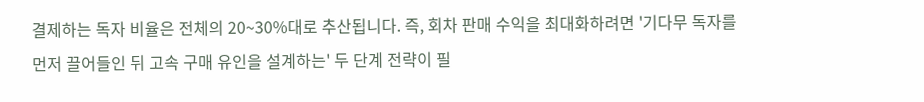결제하는 독자 비율은 전체의 20~30%대로 추산됩니다. 즉, 회차 판매 수익을 최대화하려면 '기다무 독자를 먼저 끌어들인 뒤 고속 구매 유인을 설계하는' 두 단계 전략이 필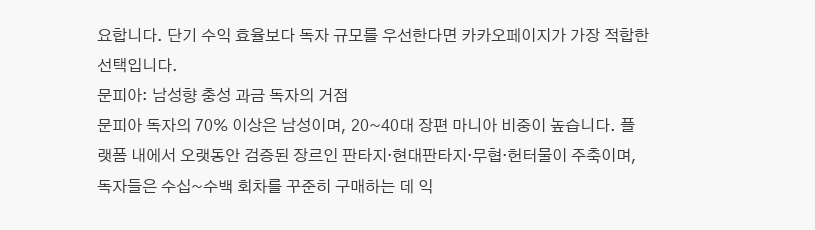요합니다. 단기 수익 효율보다 독자 규모를 우선한다면 카카오페이지가 가장 적합한 선택입니다.
문피아: 남성향 충성 과금 독자의 거점
문피아 독자의 70% 이상은 남성이며, 20~40대 장편 마니아 비중이 높습니다. 플랫폼 내에서 오랫동안 검증된 장르인 판타지·현대판타지·무협·헌터물이 주축이며, 독자들은 수십~수백 회차를 꾸준히 구매하는 데 익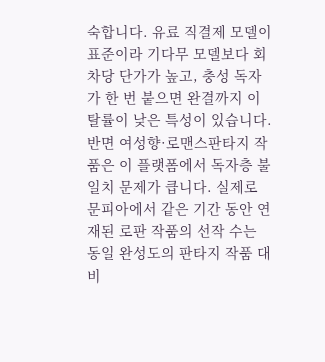숙합니다. 유료 직결제 모델이 표준이라 기다무 모델보다 회차당 단가가 높고, 충성 독자가 한 번 붙으면 완결까지 이탈률이 낮은 특성이 있습니다.
반면 여성향·로맨스판타지 작품은 이 플랫폼에서 독자층 불일치 문제가 큽니다. 실제로 문피아에서 같은 기간 동안 연재된 로판 작품의 선작 수는 동일 완성도의 판타지 작품 대비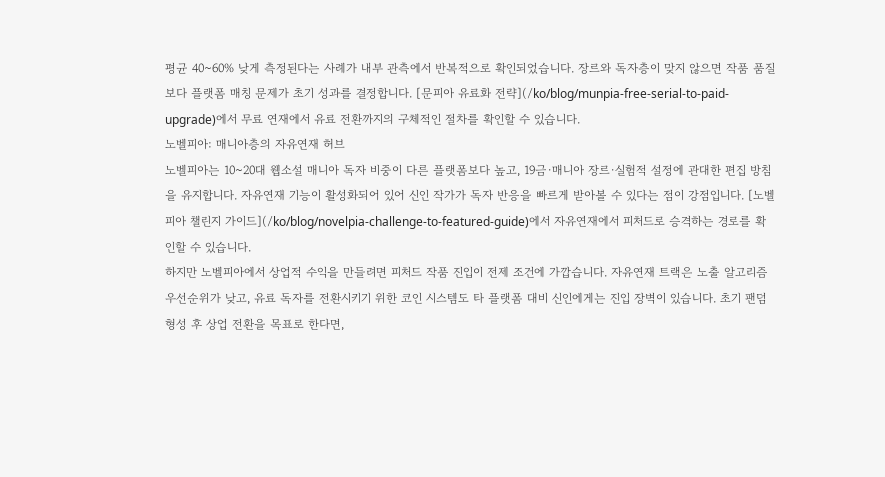평균 40~60% 낮게 측정된다는 사례가 내부 관측에서 반복적으로 확인되었습니다. 장르와 독자층이 맞지 않으면 작품 품질보다 플랫폼 매칭 문제가 초기 성과를 결정합니다. [문피아 유료화 전략](/ko/blog/munpia-free-serial-to-paid-upgrade)에서 무료 연재에서 유료 전환까지의 구체적인 절차를 확인할 수 있습니다.
노벨피아: 매니아층의 자유연재 허브
노벨피아는 10~20대 웹소설 매니아 독자 비중이 다른 플랫폼보다 높고, 19금·매니아 장르·실험적 설정에 관대한 편집 방침을 유지합니다. 자유연재 기능이 활성화되어 있어 신인 작가가 독자 반응을 빠르게 받아볼 수 있다는 점이 강점입니다. [노벨피아 챌린지 가이드](/ko/blog/novelpia-challenge-to-featured-guide)에서 자유연재에서 피처드로 승격하는 경로를 확인할 수 있습니다.
하지만 노벨피아에서 상업적 수익을 만들려면 피처드 작품 진입이 전제 조건에 가깝습니다. 자유연재 트랙은 노출 알고리즘 우선순위가 낮고, 유료 독자를 전환시키기 위한 코인 시스템도 타 플랫폼 대비 신인에게는 진입 장벽이 있습니다. 초기 팬덤 형성 후 상업 전환을 목표로 한다면,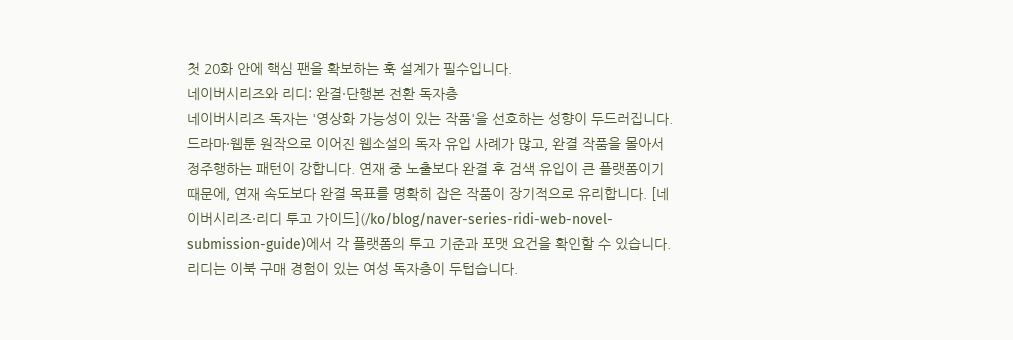첫 20화 안에 핵심 팬을 확보하는 훅 설계가 필수입니다.
네이버시리즈와 리디: 완결·단행본 전환 독자층
네이버시리즈 독자는 '영상화 가능성이 있는 작품'을 선호하는 성향이 두드러집니다. 드라마·웹툰 원작으로 이어진 웹소설의 독자 유입 사례가 많고, 완결 작품을 몰아서 정주행하는 패턴이 강합니다. 연재 중 노출보다 완결 후 검색 유입이 큰 플랫폼이기 때문에, 연재 속도보다 완결 목표를 명확히 잡은 작품이 장기적으로 유리합니다. [네이버시리즈·리디 투고 가이드](/ko/blog/naver-series-ridi-web-novel-submission-guide)에서 각 플랫폼의 투고 기준과 포맷 요건을 확인할 수 있습니다.
리디는 이북 구매 경험이 있는 여성 독자층이 두텁습니다.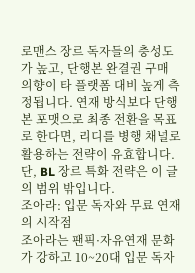로맨스 장르 독자들의 충성도가 높고, 단행본 완결권 구매 의향이 타 플랫폼 대비 높게 측정됩니다. 연재 방식보다 단행본 포맷으로 최종 전환을 목표로 한다면, 리디를 병행 채널로 활용하는 전략이 유효합니다. 단, BL 장르 특화 전략은 이 글의 범위 밖입니다.
조아라: 입문 독자와 무료 연재의 시작점
조아라는 팬픽·자유연재 문화가 강하고 10~20대 입문 독자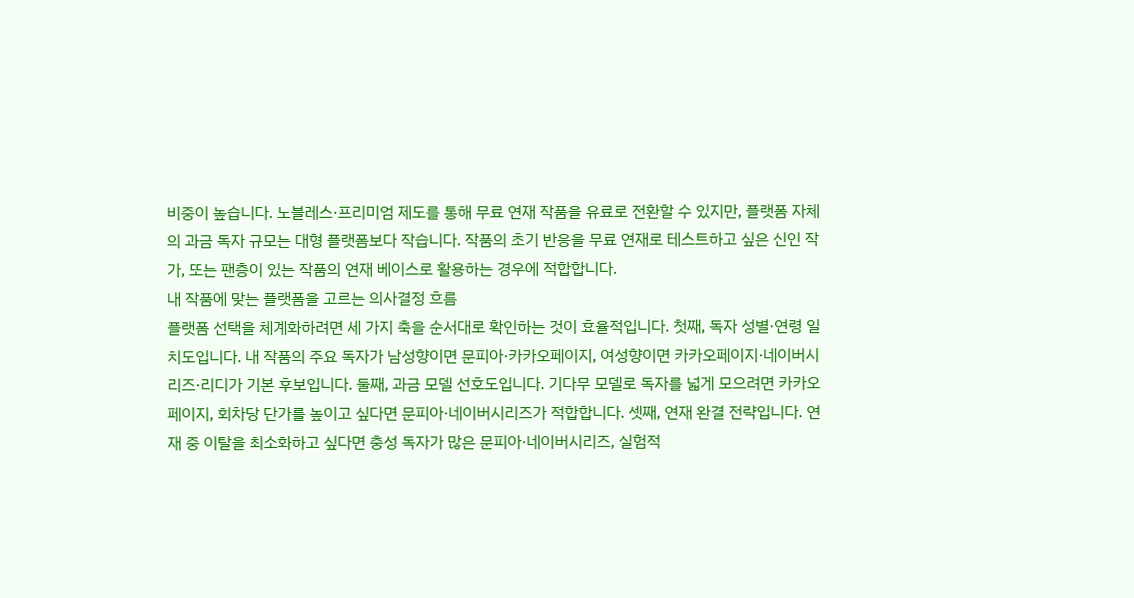비중이 높습니다. 노블레스·프리미엄 제도를 통해 무료 연재 작품을 유료로 전환할 수 있지만, 플랫폼 자체의 과금 독자 규모는 대형 플랫폼보다 작습니다. 작품의 초기 반응을 무료 연재로 테스트하고 싶은 신인 작가, 또는 팬층이 있는 작품의 연재 베이스로 활용하는 경우에 적합합니다.
내 작품에 맞는 플랫폼을 고르는 의사결정 흐름
플랫폼 선택을 체계화하려면 세 가지 축을 순서대로 확인하는 것이 효율적입니다. 첫째, 독자 성별·연령 일치도입니다. 내 작품의 주요 독자가 남성향이면 문피아·카카오페이지, 여성향이면 카카오페이지·네이버시리즈·리디가 기본 후보입니다. 둘째, 과금 모델 선호도입니다. 기다무 모델로 독자를 넓게 모으려면 카카오페이지, 회차당 단가를 높이고 싶다면 문피아·네이버시리즈가 적합합니다. 셋째, 연재 완결 전략입니다. 연재 중 이탈을 최소화하고 싶다면 충성 독자가 많은 문피아·네이버시리즈, 실험적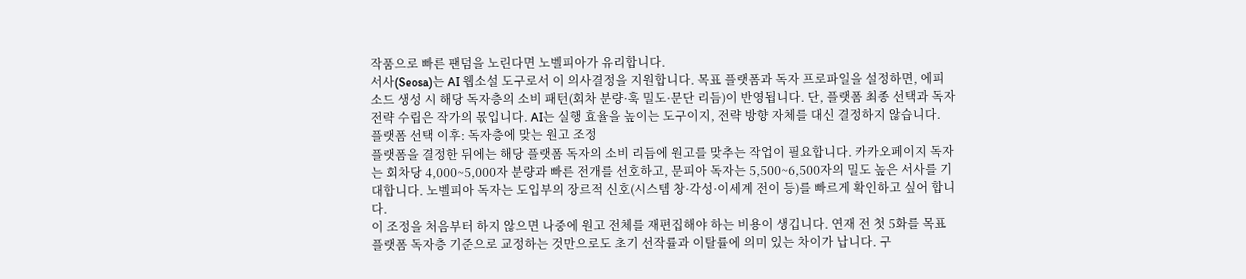작품으로 빠른 팬덤을 노린다면 노벨피아가 유리합니다.
서사(Seosa)는 AI 웹소설 도구로서 이 의사결정을 지원합니다. 목표 플랫폼과 독자 프로파일을 설정하면, 에피소드 생성 시 해당 독자층의 소비 패턴(회차 분량·훅 밀도·문단 리듬)이 반영됩니다. 단, 플랫폼 최종 선택과 독자 전략 수립은 작가의 몫입니다. AI는 실행 효율을 높이는 도구이지, 전략 방향 자체를 대신 결정하지 않습니다.
플랫폼 선택 이후: 독자층에 맞는 원고 조정
플랫폼을 결정한 뒤에는 해당 플랫폼 독자의 소비 리듬에 원고를 맞추는 작업이 필요합니다. 카카오페이지 독자는 회차당 4,000~5,000자 분량과 빠른 전개를 선호하고, 문피아 독자는 5,500~6,500자의 밀도 높은 서사를 기대합니다. 노벨피아 독자는 도입부의 장르적 신호(시스템 창·각성·이세계 전이 등)를 빠르게 확인하고 싶어 합니다.
이 조정을 처음부터 하지 않으면 나중에 원고 전체를 재편집해야 하는 비용이 생깁니다. 연재 전 첫 5화를 목표 플랫폼 독자층 기준으로 교정하는 것만으로도 초기 선작률과 이탈률에 의미 있는 차이가 납니다. 구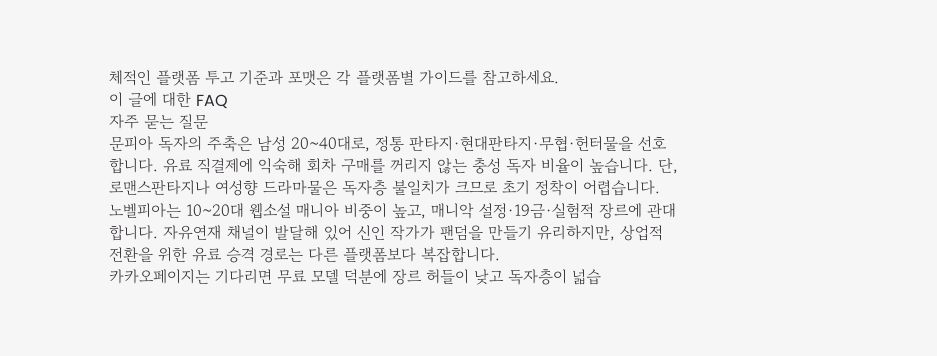체적인 플랫폼 투고 기준과 포맷은 각 플랫폼별 가이드를 참고하세요.
이 글에 대한 FAQ
자주 묻는 질문
문피아 독자의 주축은 남성 20~40대로, 정통 판타지·현대판타지·무협·헌터물을 선호합니다. 유료 직결제에 익숙해 회차 구매를 꺼리지 않는 충성 독자 비율이 높습니다. 단, 로맨스판타지나 여성향 드라마물은 독자층 불일치가 크므로 초기 정착이 어렵습니다.
노벨피아는 10~20대 웹소설 매니아 비중이 높고, 매니악 설정·19금·실험적 장르에 관대합니다. 자유연재 채널이 발달해 있어 신인 작가가 팬덤을 만들기 유리하지만, 상업적 전환을 위한 유료 승격 경로는 다른 플랫폼보다 복잡합니다.
카카오페이지는 기다리면 무료 모델 덕분에 장르 허들이 낮고 독자층이 넓습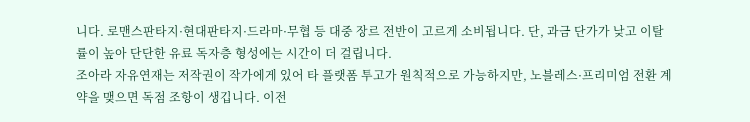니다. 로맨스판타지·현대판타지·드라마·무협 등 대중 장르 전반이 고르게 소비됩니다. 단, 과금 단가가 낮고 이탈률이 높아 단단한 유료 독자층 형성에는 시간이 더 걸립니다.
조아라 자유연재는 저작권이 작가에게 있어 타 플랫폼 투고가 원칙적으로 가능하지만, 노블레스·프리미엄 전환 계약을 맺으면 독점 조항이 생깁니다. 이전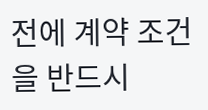전에 계약 조건을 반드시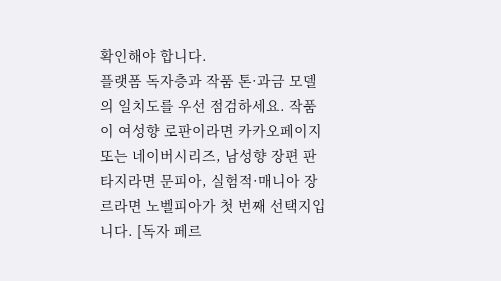확인해야 합니다.
플랫폼 독자층과 작품 톤·과금 모델의 일치도를 우선 점검하세요. 작품이 여성향 로판이라면 카카오페이지 또는 네이버시리즈, 남성향 장편 판타지라면 문피아, 실험적·매니아 장르라면 노벨피아가 첫 번째 선택지입니다. [독자 페르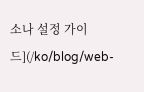소나 설정 가이드](/ko/blog/web-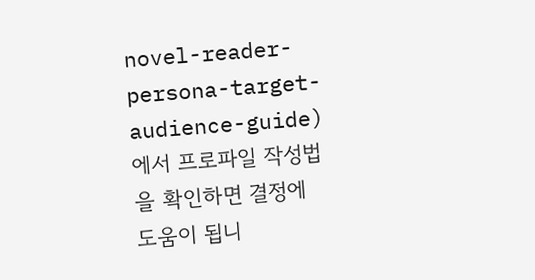novel-reader-persona-target-audience-guide)에서 프로파일 작성법을 확인하면 결정에 도움이 됩니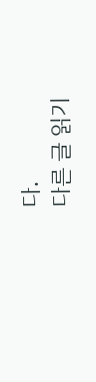다.
다른 글 읽기